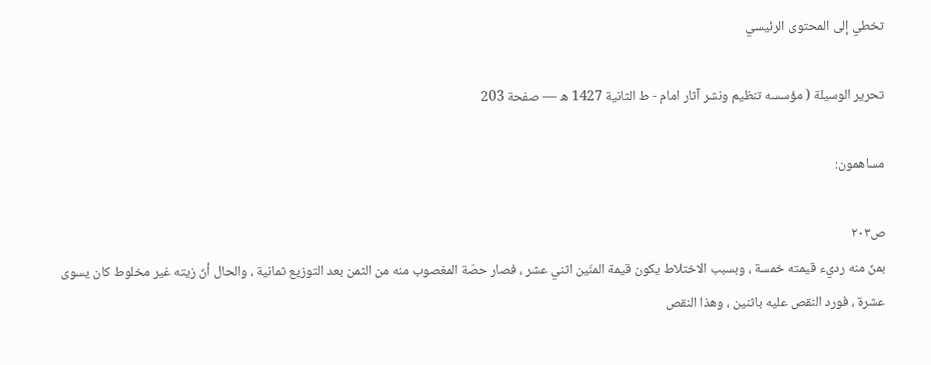تخطي إلى المحتوى الرئيسي

تحرير الوسيلة ( مؤسسه تنظيم ونشر آثار امام - ط الثانية 1427 ه — صفحة 203

مساهمون:

ص٢٠٣
بمنّ منه رديء قيمته خمسة ، وبسبب الاختلاط يكون قيمة المنّين اثني عشر ، فصار حصّة المغصوب منه من الثمن بعد التوزيع ثمانية ، والحال أنّ زيته غير مخلوط كان يسوى عشرة ، فورد النقص عليه باثنين ، وهذا النقص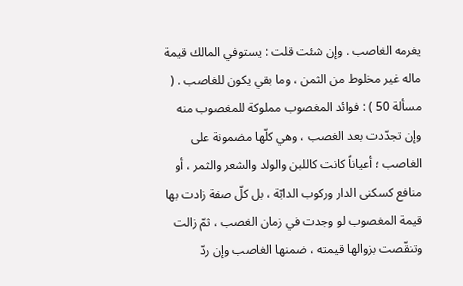يغرمه الغاصب . وإن شئت قلت : يستوفي المالك قيمة ماله غير مخلوط من الثمن ، وما بقي يكون للغاصب . ( مسألة 50 ) : فوائد المغصوب مملوكة للمغصوب منه وإن تجدّدت بعد الغصب ، وهي كلّها مضمونة على الغاصب ؛ أعياناً كانت كاللبن والولد والشعر والثمر ، أو منافع كسكنى الدار وركوب الدابّة ، بل كلّ صفة زادت بها قيمة المغصوب لو وجدت في زمان الغصب ، ثمّ زالت وتنقّصت بزوالها قيمته ، ضمنها الغاصب وإن ردّ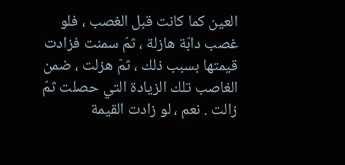العين كما كانت قبل الغصب ، فلو غصب دابّة هازلة ، ثمّ سمنت فزادت قيمتها بسبب ذلك ، ثمّ هزلت ، ضمن الغاصب تلك الزيادة التي حصلت ثمّ زالت . نعم ، لو زادت القيمة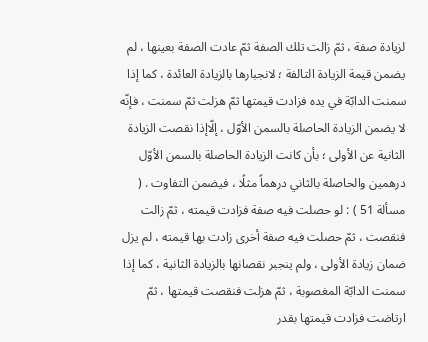لزيادة صفة ، ثمّ زالت تلك الصفة ثمّ عادت الصفة بعينها ، لم يضمن قيمة الزيادة التالفة ؛ لانجبارها بالزيادة العائدة ، كما إذا سمنت الدابّة في يده فزادت قيمتها ثمّ هزلت ثمّ سمنت ، فإنّه لا يضمن الزيادة الحاصلة بالسمن الأوّل ، إلّاإذا نقصت الزيادة الثانية عن الأولى ؛ بأن كانت الزيادة الحاصلة بالسمن الأوّل درهمين والحاصلة بالثاني درهماً مثلًا ، فيضمن التفاوت . ( مسألة 51 ) : لو حصلت فيه صفة فزادت قيمته ، ثمّ زالت فنقصت ، ثمّ حصلت فيه صفة أخرى زادت بها قيمته ، لم يزل ضمان زيادة الأولى ، ولم ينجبر نقصانها بالزيادة الثانية ، كما إذا سمنت الدابّة المغصوبة ، ثمّ هزلت فنقصت قيمتها ، ثمّ ارتاضت فزادت قيمتها بقدر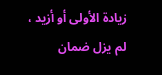زيادة الأولى أو أزيد ، لم يزل ضمان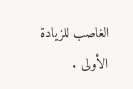الغاصب للزيادة الأولى .